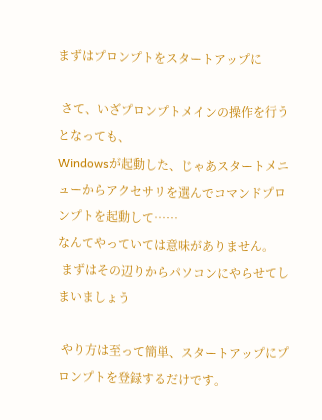まずはプロンプトをスタートアップに

 さて、いざプロンプトメインの操作を行うとなっても、
Windowsが起動した、じゃあスタートメニューからアクセサリを選んでコマンドプロンプトを起動して……
なんてやっていては意味がありません。
 まずはその辺りからパソコンにやらせてしまいましょう

 やり方は至って簡単、スタートアップにプロンプトを登録するだけです。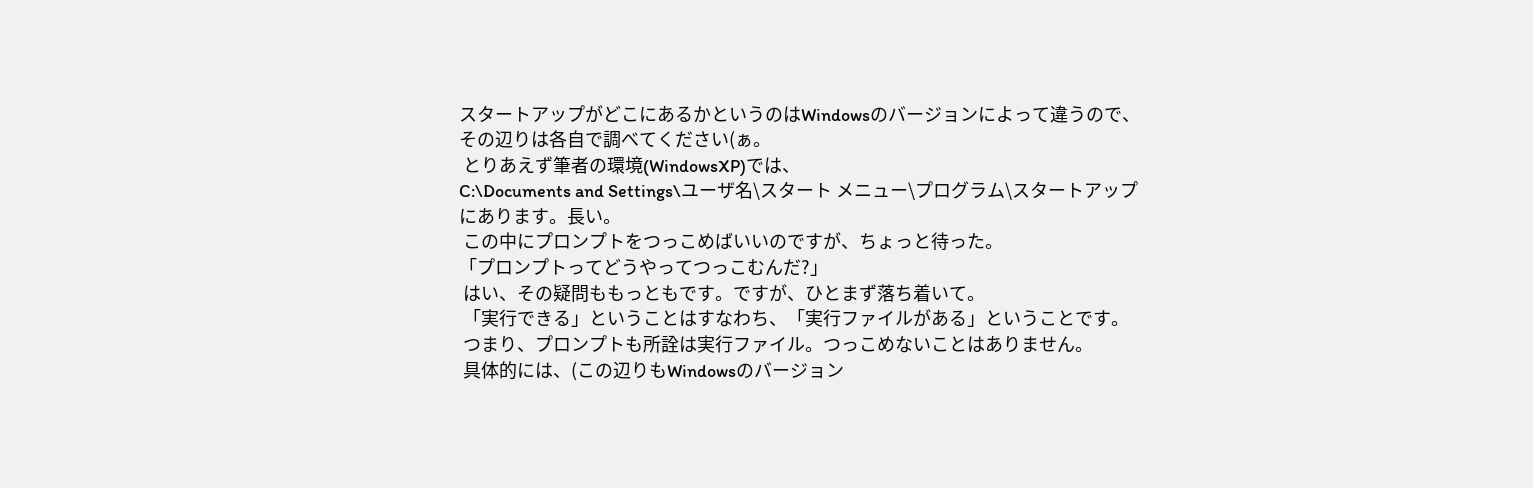スタートアップがどこにあるかというのはWindowsのバージョンによって違うので、
その辺りは各自で調べてください(ぁ。
 とりあえず筆者の環境(WindowsXP)では、
C:\Documents and Settings\ユーザ名\スタート メニュー\プログラム\スタートアップ
にあります。長い。
 この中にプロンプトをつっこめばいいのですが、ちょっと待った。
「プロンプトってどうやってつっこむんだ?」
 はい、その疑問ももっともです。ですが、ひとまず落ち着いて。
 「実行できる」ということはすなわち、「実行ファイルがある」ということです。
 つまり、プロンプトも所詮は実行ファイル。つっこめないことはありません。
 具体的には、(この辺りもWindowsのバージョン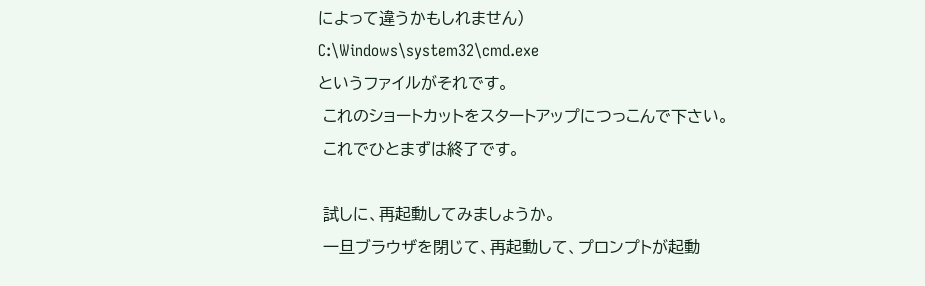によって違うかもしれません)
C:\Windows\system32\cmd.exe
というファイルがそれです。
 これのショートカットをスタートアップにつっこんで下さい。
 これでひとまずは終了です。

 試しに、再起動してみましょうか。
 一旦ブラウザを閉じて、再起動して、プロンプトが起動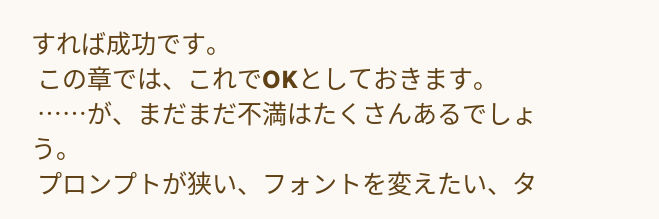すれば成功です。
 この章では、これでOKとしておきます。
 ……が、まだまだ不満はたくさんあるでしょう。
 プロンプトが狭い、フォントを変えたい、タ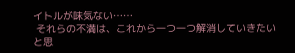イトルが味気ない……
 それらの不満は、これから一つ一つ解消していきたいと思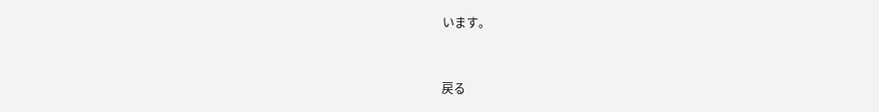います。


戻る